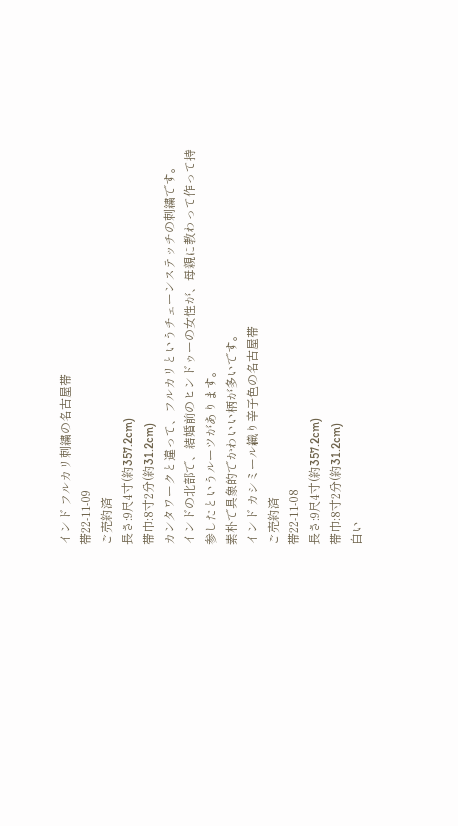インド フルカリ刺繍の名古屋帯
帯22-11-09
ご売約済
長さ:9尺4寸(約357.2cm)
帯巾:8寸2分(約31.2cm)
カンタワークと違って、フルカリというチェーンステッチの刺繍です。
インドの北部で、結婚前のヒンドゥーの女性が、母親に教わって作って持参したというルーツがあります。
素朴で具象的でかわいい柄が多いです。
インド カシミール織り辛子色の名古屋帯
ご売約済
帯22-11-08
長さ:9尺4寸(約357.2cm)
帯巾:8寸2分(約31.2cm)
白い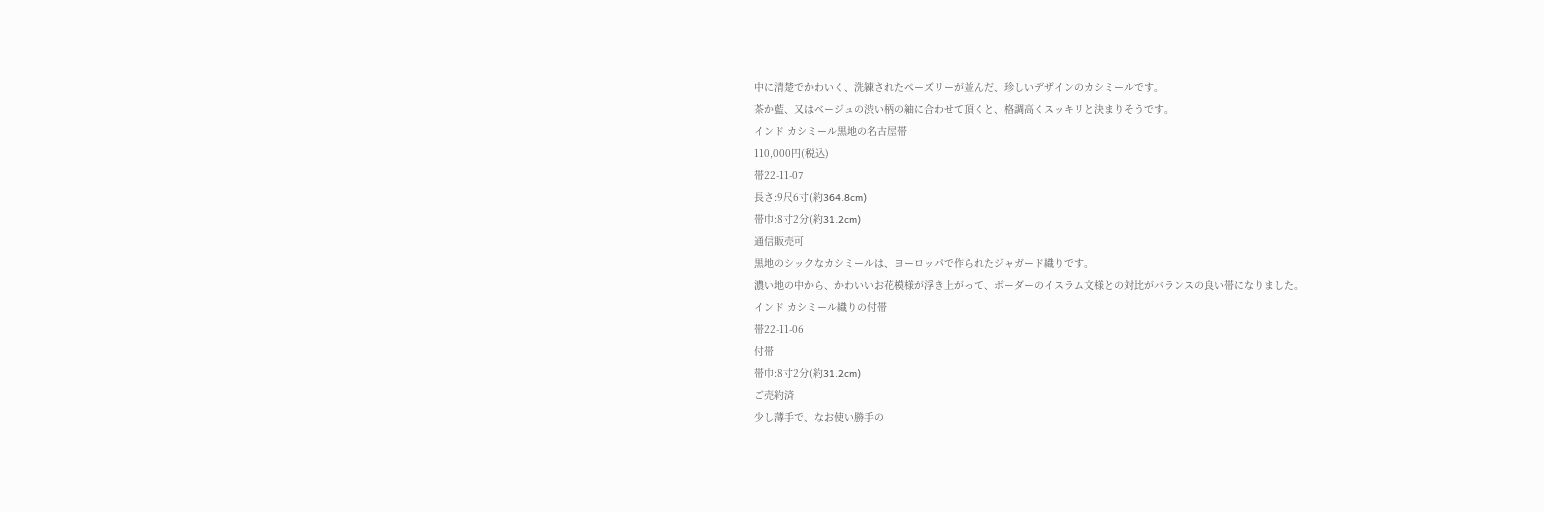中に清楚でかわいく、洗練されたペーズリーが並んだ、珍しいデザインのカシミールです。
茶か藍、又はベージュの渋い柄の紬に合わせて頂くと、格調高くスッキリと決まりそうです。
インド カシミール黒地の名古屋帯
110,000円(税込)
帯22-11-07
長さ:9尺6寸(約364.8cm)
帯巾:8寸2分(約31.2cm)
通信販売可
黒地のシックなカシミールは、ヨーロッパで作られたジャガード織りです。
濃い地の中から、かわいいお花模様が浮き上がって、ボーダーのイスラム文様との対比がバランスの良い帯になりました。
インド カシミール織りの付帯
帯22-11-06
付帯
帯巾:8寸2分(約31.2cm)
ご売約済
少し薄手で、なお使い勝手の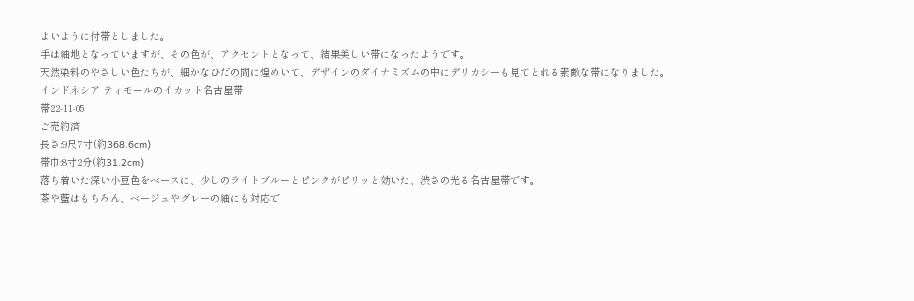よいように付帯としました。
手は紬地となっていますが、その色が、アクセントとなって、結果美しい帯になったようです。
天然染料のやさしい色たちが、細かなひだの間に煌めいて、デザインのダイナミズムの中にデリカシーも見てとれる素敵な帯になりました。
インドネシア ティモールのイカット名古屋帯
帯22-11-05
ご売約済
長さ:9尺7寸(約368.6cm)
帯巾:8寸2分(約31.2cm)
落ち着いた深い小豆色をベースに、少しのライトブルーとピンクがピリッと効いた、渋さの光る名古屋帯です。
茶や藍はもちろん、ベージュやグレーの紬にも対応で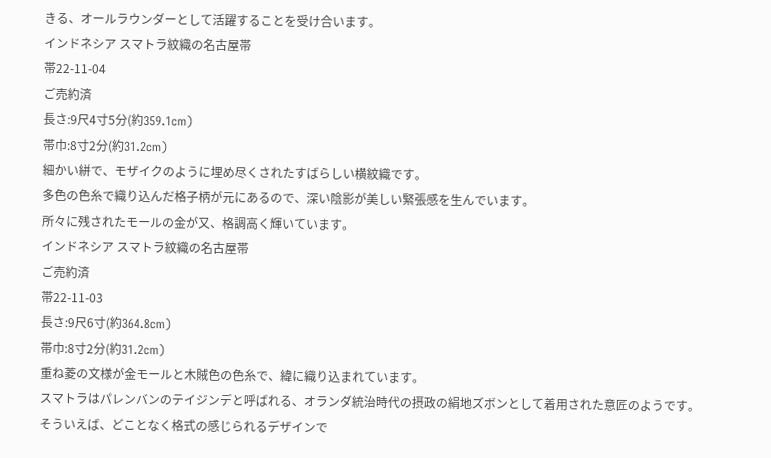きる、オールラウンダーとして活躍することを受け合います。
インドネシア スマトラ紋織の名古屋帯
帯22-11-04
ご売約済
長さ:9尺4寸5分(約359.1cm)
帯巾:8寸2分(約31.2cm)
細かい絣で、モザイクのように埋め尽くされたすばらしい横紋織です。
多色の色糸で織り込んだ格子柄が元にあるので、深い陰影が美しい緊張感を生んでいます。
所々に残されたモールの金が又、格調高く輝いています。
インドネシア スマトラ紋織の名古屋帯
ご売約済
帯22-11-03
長さ:9尺6寸(約364.8cm)
帯巾:8寸2分(約31.2cm)
重ね菱の文様が金モールと木賊色の色糸で、緯に織り込まれています。
スマトラはパレンバンのテイジンデと呼ばれる、オランダ統治時代の摂政の絹地ズボンとして着用された意匠のようです。
そういえば、どことなく格式の感じられるデザインで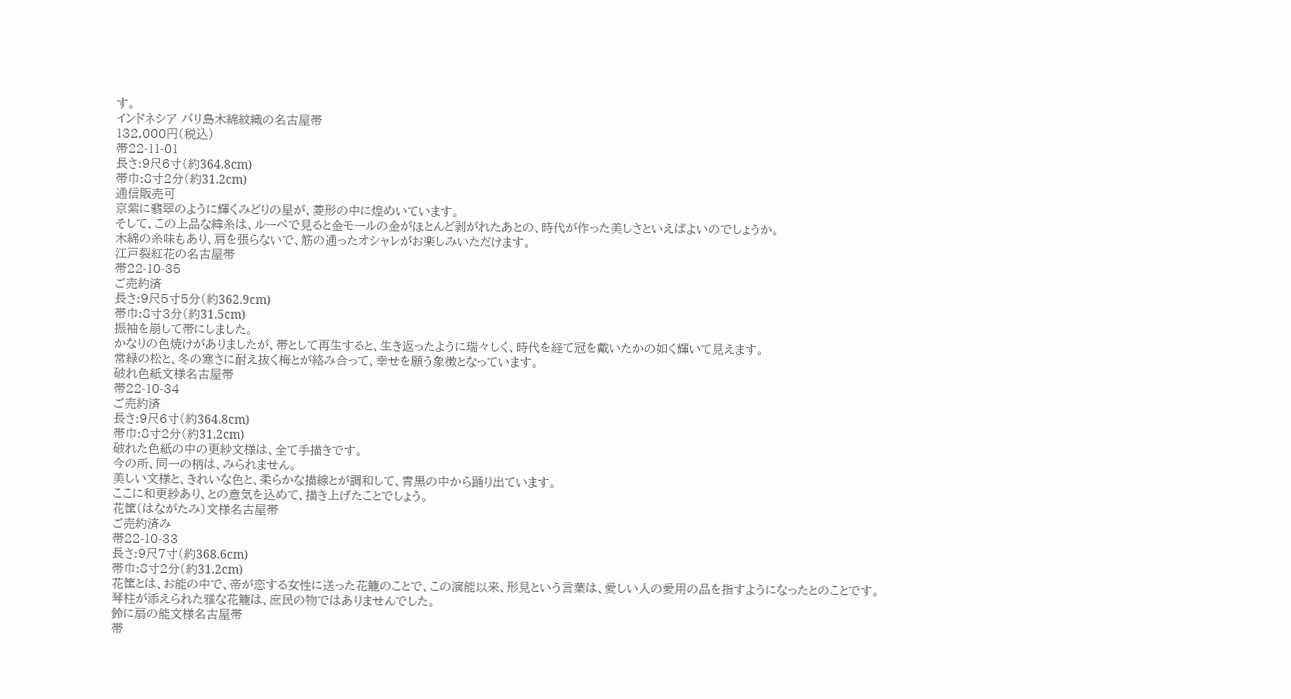す。
インドネシア バリ島木綿紋織の名古屋帯
132,000円(税込)
帯22-11-01
長さ:9尺6寸(約364.8cm)
帯巾:8寸2分(約31.2cm)
通信販売可
京紫に翡翠のように輝くみどりの星が、菱形の中に煌めいています。
そして、この上品な緯糸は、ルーペで見ると金モールの金がほとんど剥がれたあとの、時代が作った美しさといえばよいのでしょうか。
木綿の糸味もあり、肩を張らないで、筋の通ったオシャレがお楽しみいただけます。
江戸裂紅花の名古屋帯
帯22-10-35
ご売約済
長さ:9尺5寸5分(約362.9cm)
帯巾:8寸3分(約31.5cm)
振袖を崩して帯にしました。
かなりの色焼けがありましたが、帯として再生すると、生き返ったように瑞々しく、時代を経て冠を戴いたかの如く輝いて見えます。
常緑の松と、冬の寒さに耐え抜く梅とが絡み合って、幸せを願う象徴となっています。
破れ色紙文様名古屋帯
帯22-10-34
ご売約済
長さ:9尺6寸(約364.8cm)
帯巾:8寸2分(約31.2cm)
破れた色紙の中の更紗文様は、全て手描きです。
今の所、同一の柄は、みられません。
美しい文様と、きれいな色と、柔らかな描線とが調和して、青黒の中から踊り出ています。
ここに和更紗あり、との意気を込めて、描き上げたことでしょう。
花筐(はながたみ)文様名古屋帯
ご売約済み
帯22-10-33
長さ:9尺7寸(約368.6cm)
帯巾:8寸2分(約31.2cm)
花筐とは、お能の中で、帝が恋する女性に送った花籠のことで、この演能以来、形見という言葉は、愛しい人の愛用の品を指すようになったとのことです。
琴柱が添えられた雅な花籠は、庶民の物ではありませんでした。
鈴に扇の能文様名古屋帯
帯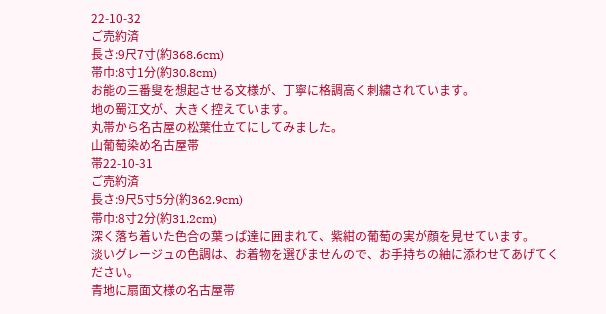22-10-32
ご売約済
長さ:9尺7寸(約368.6cm)
帯巾:8寸1分(約30.8cm)
お能の三番叟を想起させる文様が、丁寧に格調高く刺繍されています。
地の蜀江文が、大きく控えています。
丸帯から名古屋の松葉仕立てにしてみました。
山葡萄染め名古屋帯
帯22-10-31
ご売約済
長さ:9尺5寸5分(約362.9cm)
帯巾:8寸2分(約31.2cm)
深く落ち着いた色合の葉っぱ達に囲まれて、紫紺の葡萄の実が顔を見せています。
淡いグレージュの色調は、お着物を選びませんので、お手持ちの紬に添わせてあげてください。
青地に扇面文様の名古屋帯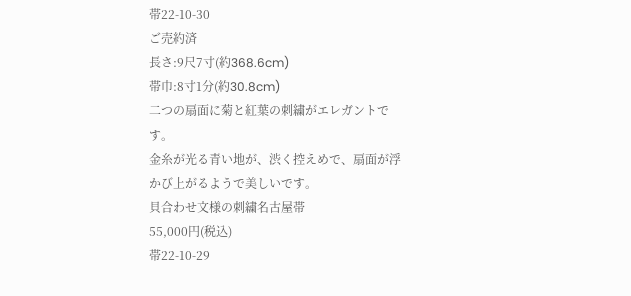帯22-10-30
ご売約済
長さ:9尺7寸(約368.6cm)
帯巾:8寸1分(約30.8cm)
二つの扇面に菊と紅葉の刺繍がエレガントです。
金糸が光る青い地が、渋く控えめで、扇面が浮かび上がるようで美しいです。
貝合わせ文様の刺繍名古屋帯
55,000円(税込)
帯22-10-29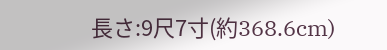長さ:9尺7寸(約368.6cm)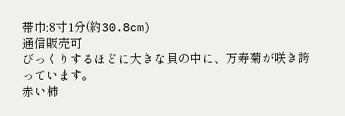帯巾:8寸1分(約30.8cm)
通信販売可
びっくりするほどに大きな貝の中に、万寿菊が咲き誇っています。
赤い柿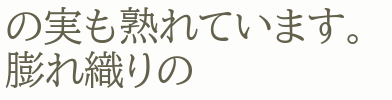の実も熟れています。
膨れ織りの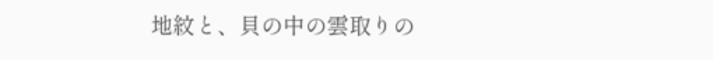地紋と、貝の中の雲取りの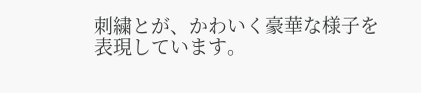刺繍とが、かわいく豪華な様子を表現しています。